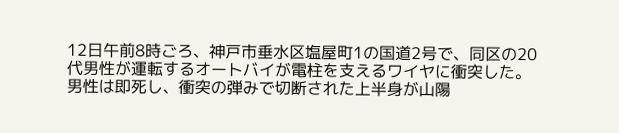12日午前8時ごろ、神戸市垂水区塩屋町1の国道2号で、同区の20代男性が運転するオートバイが電柱を支えるワイヤに衝突した。
男性は即死し、衝突の弾みで切断された上半身が山陽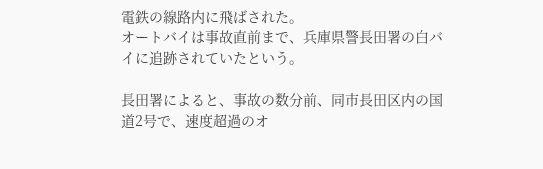電鉄の線路内に飛ばされた。
オートバイは事故直前まで、兵庫県警長田署の白バイに追跡されていたという。

長田署によると、事故の数分前、同市長田区内の国道2号で、速度超過のオ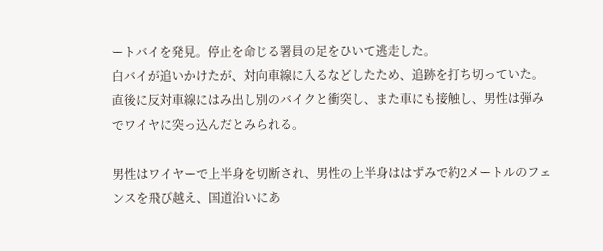ートバイを発見。停止を命じる署員の足をひいて逃走した。
白バイが追いかけたが、対向車線に入るなどしたため、追跡を打ち切っていた。
直後に反対車線にはみ出し別のバイクと衝突し、また車にも接触し、男性は弾みでワイヤに突っ込んだとみられる。

男性はワイヤーで上半身を切断され、男性の上半身ははずみで約2メートルのフェンスを飛び越え、国道沿いにあ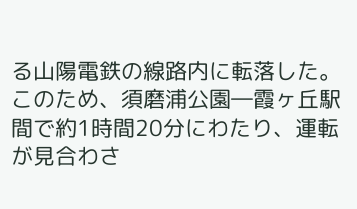る山陽電鉄の線路内に転落した。
このため、須磨浦公園―霞ヶ丘駅間で約1時間20分にわたり、運転が見合わさ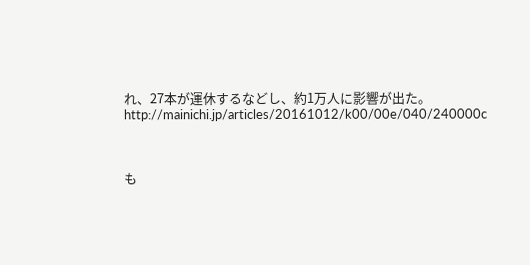れ、27本が運休するなどし、約1万人に影響が出た。
http://mainichi.jp/articles/20161012/k00/00e/040/240000c



も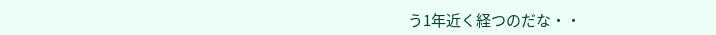う1年近く経つのだな・・